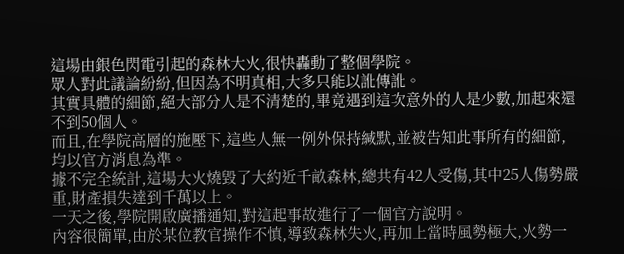這場由銀色閃電引起的森林大火,很快轟動了整個學院。
眾人對此議論紛紛,但因為不明真相,大多只能以訛傳訛。
其實具體的細節,絕大部分人是不清楚的,畢竟遇到這次意外的人是少數,加起來還不到50個人。
而且,在學院高層的施壓下,這些人無一例外保持緘默,並被告知此事所有的細節,均以官方消息為準。
據不完全統計,這場大火燒毀了大約近千畝森林,總共有42人受傷,其中25人傷勢嚴重,財產損失達到千萬以上。
一天之後,學院開啟廣播通知,對這起事故進行了一個官方說明。
內容很簡單,由於某位教官操作不慎,導致森林失火,再加上當時風勢極大,火勢一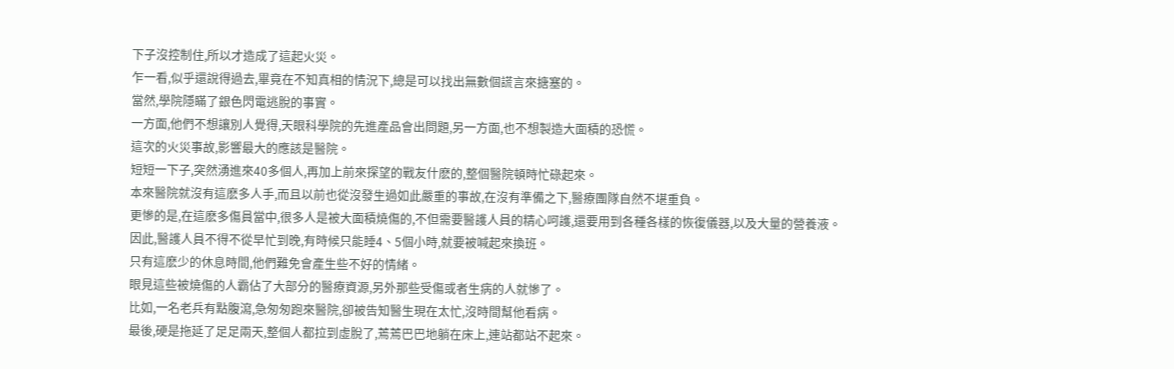下子沒控制住,所以才造成了這起火災。
乍一看,似乎還說得過去,畢竟在不知真相的情況下,總是可以找出無數個謊言來搪塞的。
當然,學院隱瞞了銀色閃電逃脫的事實。
一方面,他們不想讓別人覺得,天眼科學院的先進產品會出問題,另一方面,也不想製造大面積的恐慌。
這次的火災事故,影響最大的應該是醫院。
短短一下子,突然湧進來40多個人,再加上前來探望的戰友什麽的,整個醫院頓時忙碌起來。
本來醫院就沒有這麽多人手,而且以前也從沒發生過如此嚴重的事故,在沒有準備之下,醫療團隊自然不堪重負。
更慘的是,在這麽多傷員當中,很多人是被大面積燒傷的,不但需要醫護人員的精心呵護,還要用到各種各樣的恢復儀器,以及大量的營養液。
因此,醫護人員不得不從早忙到晚,有時候只能睡4、5個小時,就要被喊起來換班。
只有這麽少的休息時間,他們難免會產生些不好的情緒。
眼見這些被燒傷的人霸佔了大部分的醫療資源,另外那些受傷或者生病的人就慘了。
比如,一名老兵有點腹瀉,急匆匆跑來醫院,卻被告知醫生現在太忙,沒時間幫他看病。
最後,硬是拖延了足足兩天,整個人都拉到虛脫了,蔫蔫巴巴地躺在床上,連站都站不起來。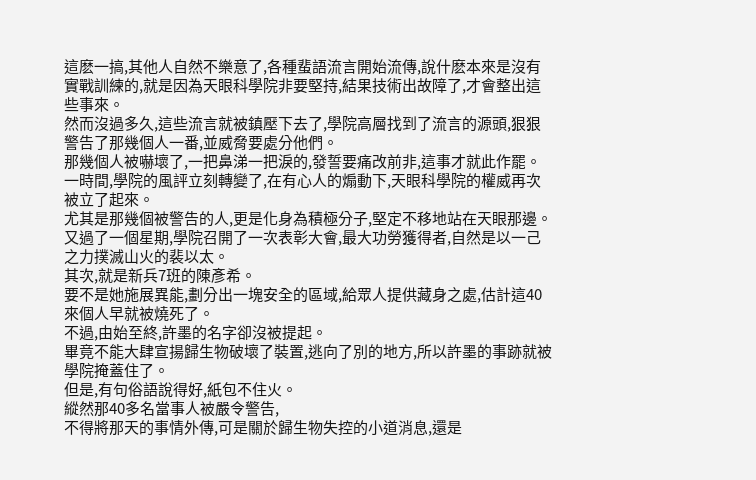這麽一搞,其他人自然不樂意了,各種蜚語流言開始流傳,說什麽本來是沒有實戰訓練的,就是因為天眼科學院非要堅持,結果技術出故障了,才會整出這些事來。
然而沒過多久,這些流言就被鎮壓下去了,學院高層找到了流言的源頭,狠狠警告了那幾個人一番,並威脅要處分他們。
那幾個人被嚇壞了,一把鼻涕一把淚的,發誓要痛改前非,這事才就此作罷。
一時間,學院的風評立刻轉變了,在有心人的煽動下,天眼科學院的權威再次被立了起來。
尤其是那幾個被警告的人,更是化身為積極分子,堅定不移地站在天眼那邊。
又過了一個星期,學院召開了一次表彰大會,最大功勞獲得者,自然是以一己之力撲滅山火的裴以太。
其次,就是新兵7班的陳彥希。
要不是她施展異能,劃分出一塊安全的區域,給眾人提供藏身之處,估計這40來個人早就被燒死了。
不過,由始至終,許墨的名字卻沒被提起。
畢竟不能大肆宣揚歸生物破壞了裝置,逃向了別的地方,所以許墨的事跡就被學院掩蓋住了。
但是,有句俗語說得好,紙包不住火。
縱然那40多名當事人被嚴令警告,
不得將那天的事情外傳,可是關於歸生物失控的小道消息,還是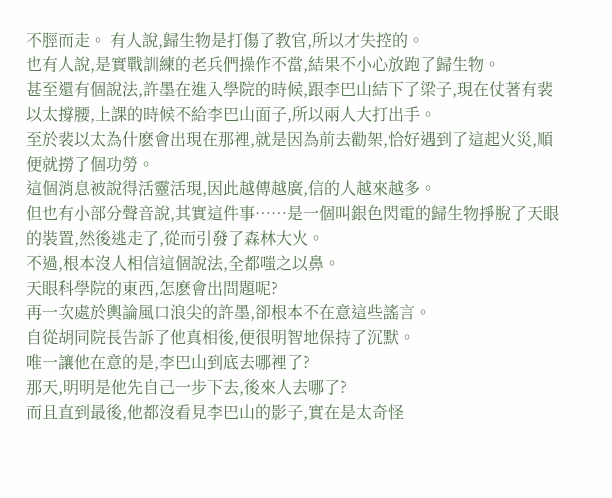不脛而走。 有人說,歸生物是打傷了教官,所以才失控的。
也有人說,是實戰訓練的老兵們操作不當,結果不小心放跑了歸生物。
甚至還有個說法,許墨在進入學院的時候,跟李巴山結下了梁子,現在仗著有裴以太撐腰,上課的時候不給李巴山面子,所以兩人大打出手。
至於裴以太為什麽會出現在那裡,就是因為前去勸架,恰好遇到了這起火災,順便就撈了個功勞。
這個消息被說得活靈活現,因此越傳越廣,信的人越來越多。
但也有小部分聲音說,其實這件事……是一個叫銀色閃電的歸生物掙脫了天眼的裝置,然後逃走了,從而引發了森林大火。
不過,根本沒人相信這個說法,全都嗤之以鼻。
天眼科學院的東西,怎麽會出問題呢?
再一次處於輿論風口浪尖的許墨,卻根本不在意這些謠言。
自從胡同院長告訴了他真相後,便很明智地保持了沉默。
唯一讓他在意的是,李巴山到底去哪裡了?
那天,明明是他先自己一步下去,後來人去哪了?
而且直到最後,他都沒看見李巴山的影子,實在是太奇怪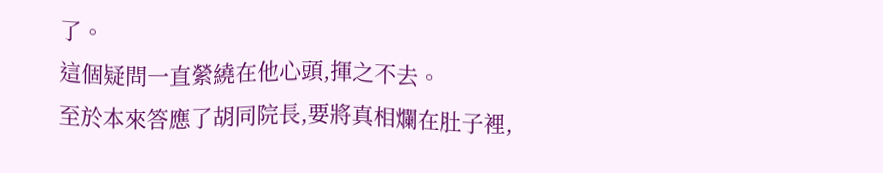了。
這個疑問一直縈繞在他心頭,揮之不去。
至於本來答應了胡同院長,要將真相爛在肚子裡,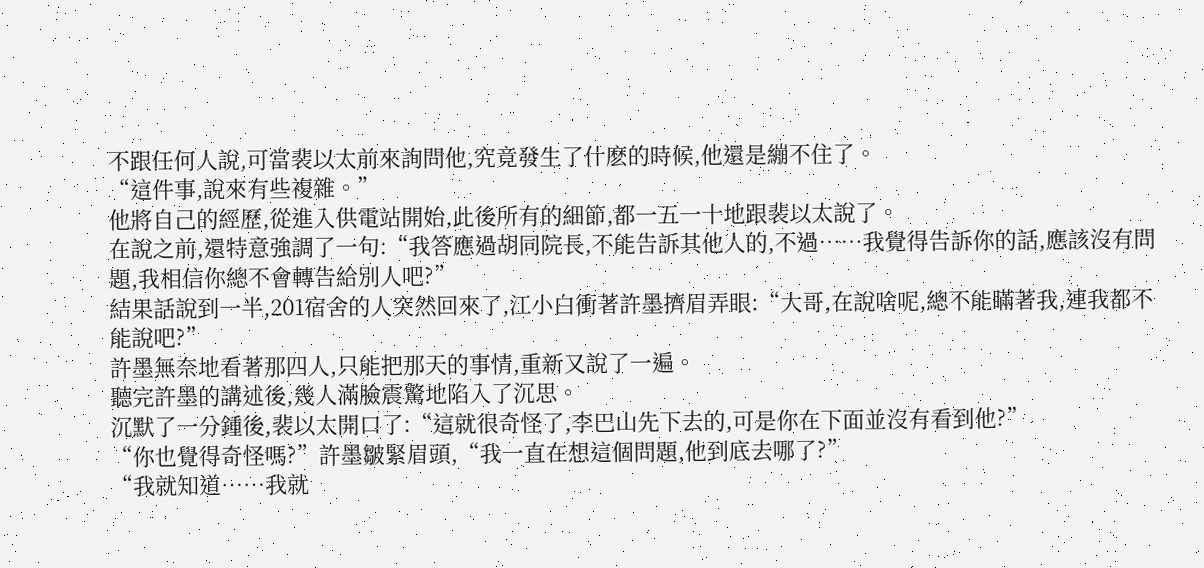不跟任何人說,可當裴以太前來詢問他,究竟發生了什麽的時候,他還是繃不住了。
“這件事,說來有些複雜。”
他將自己的經歷,從進入供電站開始,此後所有的細節,都一五一十地跟裴以太說了。
在說之前,還特意強調了一句:“我答應過胡同院長,不能告訴其他人的,不過……我覺得告訴你的話,應該沒有問題,我相信你總不會轉告給別人吧?”
結果話說到一半,201宿舍的人突然回來了,江小白衝著許墨擠眉弄眼:“大哥,在說啥呢,總不能瞞著我,連我都不能說吧?”
許墨無奈地看著那四人,只能把那天的事情,重新又說了一遍。
聽完許墨的講述後,幾人滿臉震驚地陷入了沉思。
沉默了一分鍾後,裴以太開口了:“這就很奇怪了,李巴山先下去的,可是你在下面並沒有看到他?”
“你也覺得奇怪嗎?”許墨皺緊眉頭,“我一直在想這個問題,他到底去哪了?”
“我就知道……我就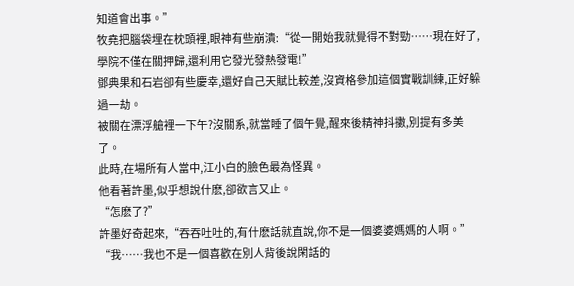知道會出事。”
牧堯把腦袋埋在枕頭裡,眼神有些崩潰:“從一開始我就覺得不對勁……現在好了,學院不僅在關押歸,還利用它發光發熱發電!”
鄧典果和石岩卻有些慶幸,還好自己天賦比較差,沒資格參加這個實戰訓練,正好躲過一劫。
被關在漂浮艙裡一下午?沒關系,就當睡了個午覺,醒來後精神抖擻,別提有多美了。
此時,在場所有人當中,江小白的臉色最為怪異。
他看著許墨,似乎想說什麽,卻欲言又止。
“怎麽了?”
許墨好奇起來,“吞吞吐吐的,有什麽話就直說,你不是一個婆婆媽媽的人啊。”
“我……我也不是一個喜歡在別人背後說閑話的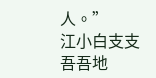人。”
江小白支支吾吾地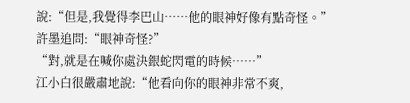說:“但是,我覺得李巴山……他的眼神好像有點奇怪。”
許墨追問:“眼神奇怪?”
“對,就是在喊你處決銀蛇閃電的時候……”
江小白很嚴肅地說:“他看向你的眼神非常不爽,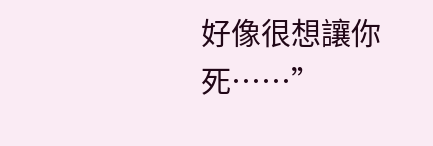好像很想讓你死……”